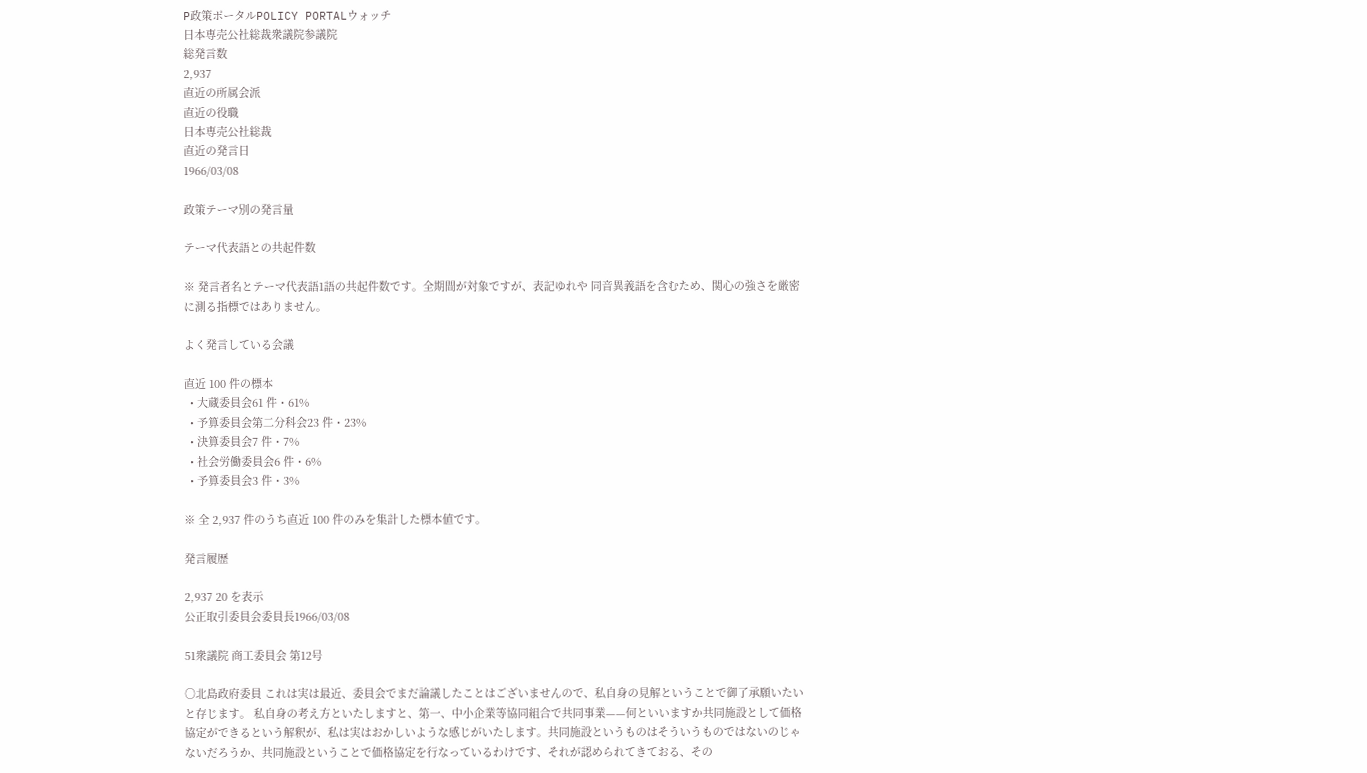P政策ポータルPOLICY PORTALウォッチ
日本専売公社総裁衆議院参議院
総発言数
2,937
直近の所属会派
直近の役職
日本専売公社総裁
直近の発言日
1966/03/08

政策テーマ別の発言量

テーマ代表語との共起件数

※ 発言者名とテーマ代表語1語の共起件数です。全期間が対象ですが、表記ゆれや 同音異義語を含むため、関心の強さを厳密に測る指標ではありません。

よく発言している会議

直近 100 件の標本
  • 大蔵委員会61 件・61%
  • 予算委員会第二分科会23 件・23%
  • 決算委員会7 件・7%
  • 社会労働委員会6 件・6%
  • 予算委員会3 件・3%

※ 全 2,937 件のうち直近 100 件のみを集計した標本値です。

発言履歴

2,937 20 を表示
公正取引委員会委員長1966/03/08

51衆議院 商工委員会 第12号

○北島政府委員 これは実は最近、委員会でまだ論議したことはございませんので、私自身の見解ということで御了承願いたいと存じます。 私自身の考え方といたしますと、第一、中小企業等協同組合で共同事業——何といいますか共同施設として価格協定ができるという解釈が、私は実はおかしいような感じがいたします。共同施設というものはそういうものではないのじゃないだろうか、共同施設ということで価格協定を行なっているわけです、それが認められてきておる、その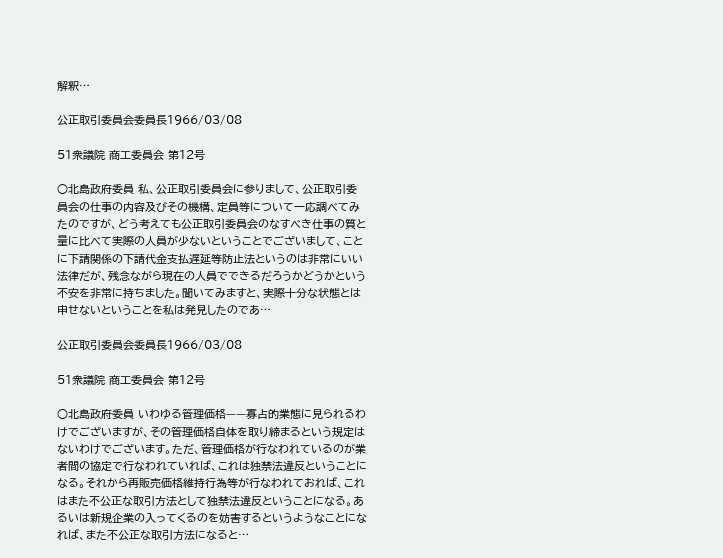解釈…

公正取引委員会委員長1966/03/08

51衆議院 商工委員会 第12号

○北島政府委員 私、公正取引委員会に参りまして、公正取引委員会の仕事の内容及びその機構、定員等について一応調べてみたのですが、どう考えても公正取引委員会のなすべき仕事の質と量に比べて実際の人員が少ないということでございまして、ことに下請関係の下請代金支払遅延等防止法というのは非常にいい法律だが、残念ながら現在の人員でできるだろうかどうかという不安を非常に持ちました。聞いてみますと、実際十分な状態とは申せないということを私は発見したのであ…

公正取引委員会委員長1966/03/08

51衆議院 商工委員会 第12号

○北島政府委員 いわゆる管理価格——寡占的業態に見られるわけでございますが、その管理価格自体を取り締まるという規定はないわけでございます。ただ、管理価格が行なわれているのが業者間の協定で行なわれていれば、これは独禁法違反ということになる。それから再販売価格維持行為等が行なわれておれば、これはまた不公正な取引方法として独禁法違反ということになる。あるいは新規企業の入ってくるのを妨害するというようなことになれば、また不公正な取引方法になると…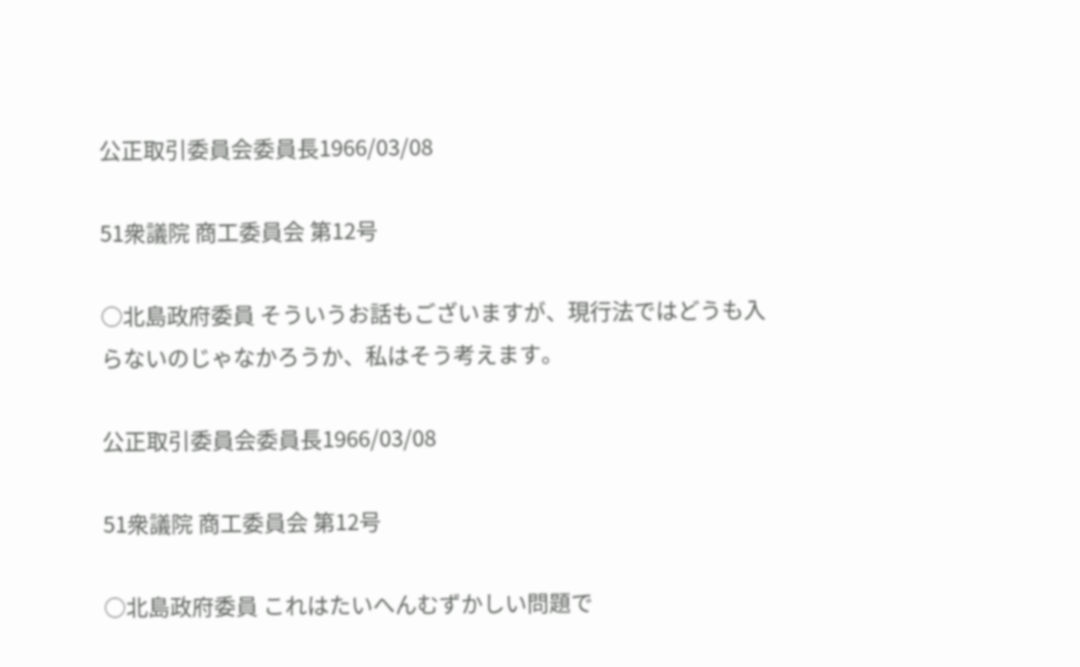公正取引委員会委員長1966/03/08

51衆議院 商工委員会 第12号

○北島政府委員 そういうお話もございますが、現行法ではどうも入らないのじゃなかろうか、私はそう考えます。

公正取引委員会委員長1966/03/08

51衆議院 商工委員会 第12号

○北島政府委員 これはたいへんむずかしい問題で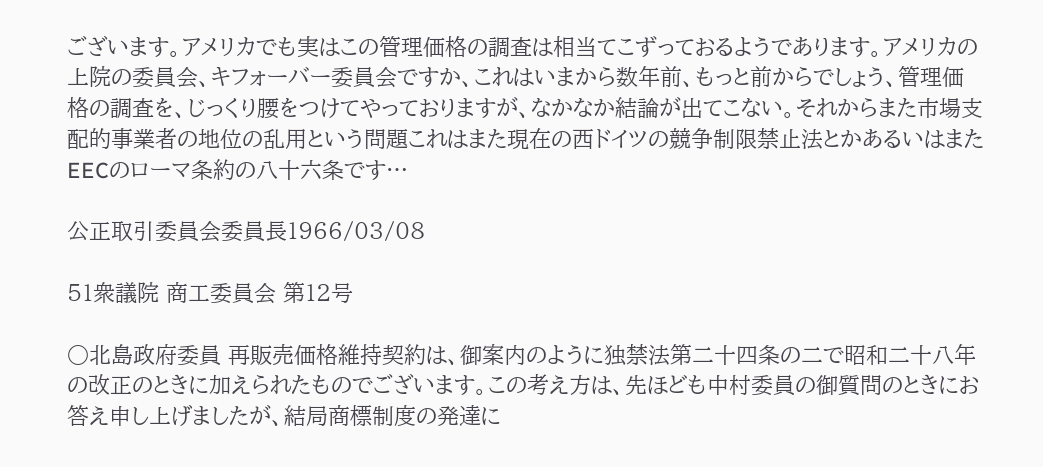ございます。アメリカでも実はこの管理価格の調査は相当てこずっておるようであります。アメリカの上院の委員会、キフォーバー委員会ですか、これはいまから数年前、もっと前からでしょう、管理価格の調査を、じっくり腰をつけてやっておりますが、なかなか結論が出てこない。それからまた市場支配的事業者の地位の乱用という問題これはまた現在の西ドイツの競争制限禁止法とかあるいはまたEECのローマ条約の八十六条です…

公正取引委員会委員長1966/03/08

51衆議院 商工委員会 第12号

○北島政府委員 再販売価格維持契約は、御案内のように独禁法第二十四条の二で昭和二十八年の改正のときに加えられたものでございます。この考え方は、先ほども中村委員の御質問のときにお答え申し上げましたが、結局商標制度の発達に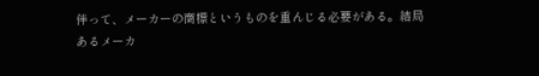伴って、メーカーの商標というものを重んじる必要がある。結局あるメーカ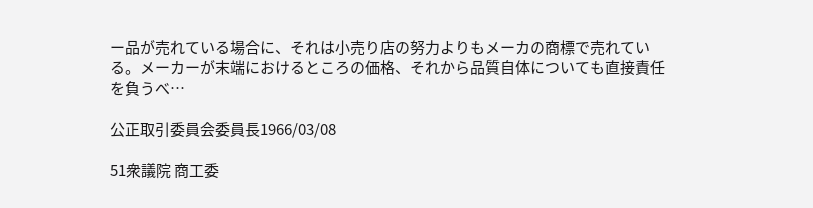ー品が売れている場合に、それは小売り店の努力よりもメーカの商標で売れている。メーカーが末端におけるところの価格、それから品質自体についても直接責任を負うべ…

公正取引委員会委員長1966/03/08

51衆議院 商工委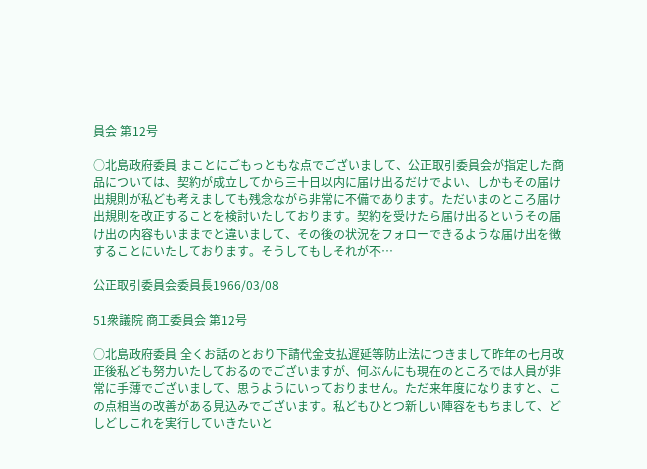員会 第12号

○北島政府委員 まことにごもっともな点でございまして、公正取引委員会が指定した商品については、契約が成立してから三十日以内に届け出るだけでよい、しかもその届け出規則が私ども考えましても残念ながら非常に不備であります。ただいまのところ届け出規則を改正することを検討いたしております。契約を受けたら届け出るというその届け出の内容もいままでと違いまして、その後の状況をフォローできるような届け出を徴することにいたしております。そうしてもしそれが不…

公正取引委員会委員長1966/03/08

51衆議院 商工委員会 第12号

○北島政府委員 全くお話のとおり下請代金支払遅延等防止法につきまして昨年の七月改正後私ども努力いたしておるのでございますが、何ぶんにも現在のところでは人員が非常に手薄でございまして、思うようにいっておりません。ただ来年度になりますと、この点相当の改善がある見込みでございます。私どもひとつ新しい陣容をもちまして、どしどしこれを実行していきたいと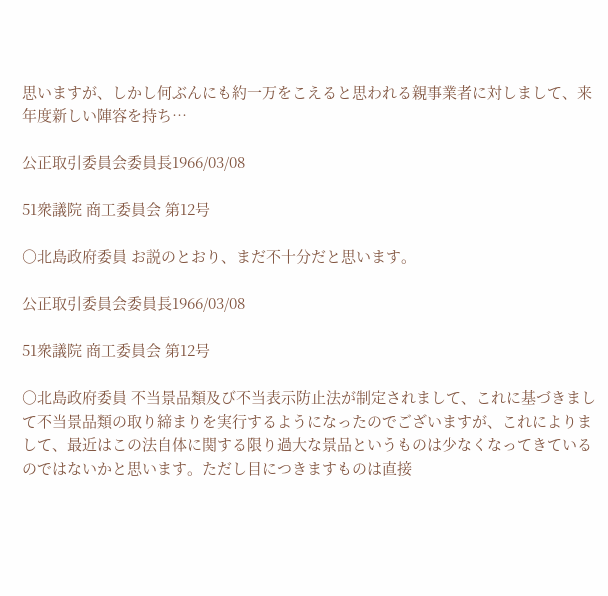思いますが、しかし何ぶんにも約一万をこえると思われる親事業者に対しまして、来年度新しい陣容を持ち…

公正取引委員会委員長1966/03/08

51衆議院 商工委員会 第12号

○北島政府委員 お説のとおり、まだ不十分だと思います。

公正取引委員会委員長1966/03/08

51衆議院 商工委員会 第12号

○北島政府委員 不当景品類及び不当表示防止法が制定されまして、これに基づきまして不当景品類の取り締まりを実行するようになったのでございますが、これによりまして、最近はこの法自体に関する限り過大な景品というものは少なくなってきているのではないかと思います。ただし目につきますものは直接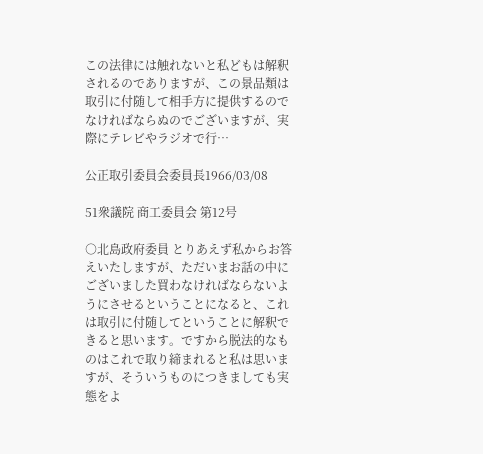この法律には触れないと私どもは解釈されるのでありますが、この景品類は取引に付随して相手方に提供するのでなければならぬのでございますが、実際にテレビやラジオで行…

公正取引委員会委員長1966/03/08

51衆議院 商工委員会 第12号

○北島政府委員 とりあえず私からお答えいたしますが、ただいまお話の中にございました買わなければならないようにさせるということになると、これは取引に付随してということに解釈できると思います。ですから脱法的なものはこれで取り締まれると私は思いますが、そういうものにつきましても実態をよ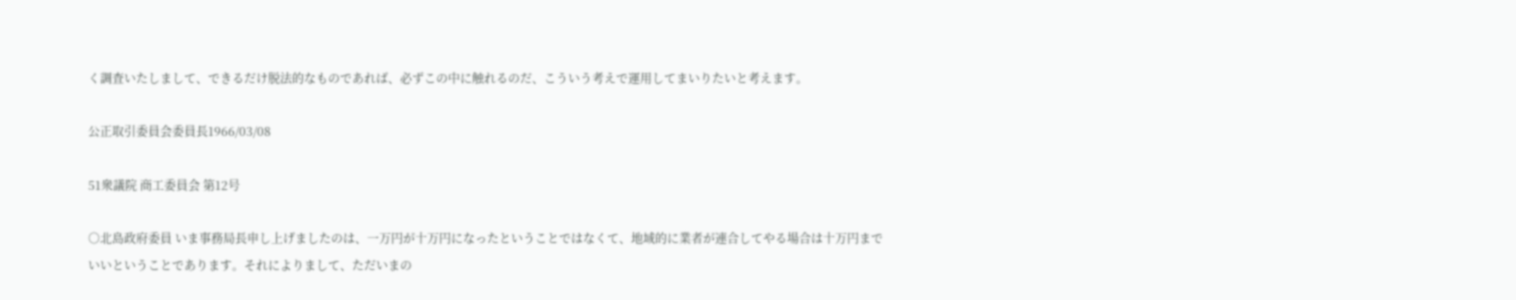く調査いたしまして、できるだけ脱法的なものであれば、必ずこの中に触れるのだ、こういう考えで運用してまいりたいと考えます。

公正取引委員会委員長1966/03/08

51衆議院 商工委員会 第12号

○北島政府委員 いま事務局長申し上げましたのは、一万円が十万円になったということではなくて、地域的に業者が連合してやる場合は十万円までいいということであります。それによりまして、ただいまの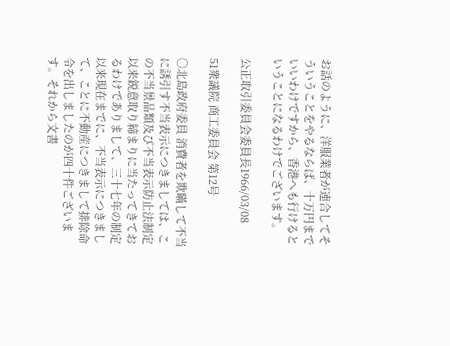お話のように、洋服業者が連合してそういうことをやるならば、十万円までいいわけですから、香港へも行けるということになるわけでございます。

公正取引委員会委員長1966/03/08

51衆議院 商工委員会 第12号

○北島政府委員 消費者を欺瞞して不当に誘引す不当表示につきましては、この不当景品類及び不当表示防止法制定以来鋭意取り締まりに当たってきておるわけでありまして、三十七年の制定以来現在までに、不当表示につきまして、ことに不動産につきまして排除命令を出しましたのが四十件ございます。それから文書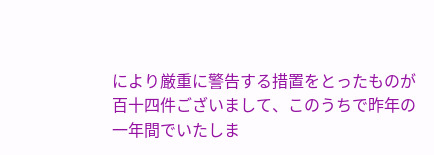により厳重に警告する措置をとったものが百十四件ございまして、このうちで昨年の一年間でいたしま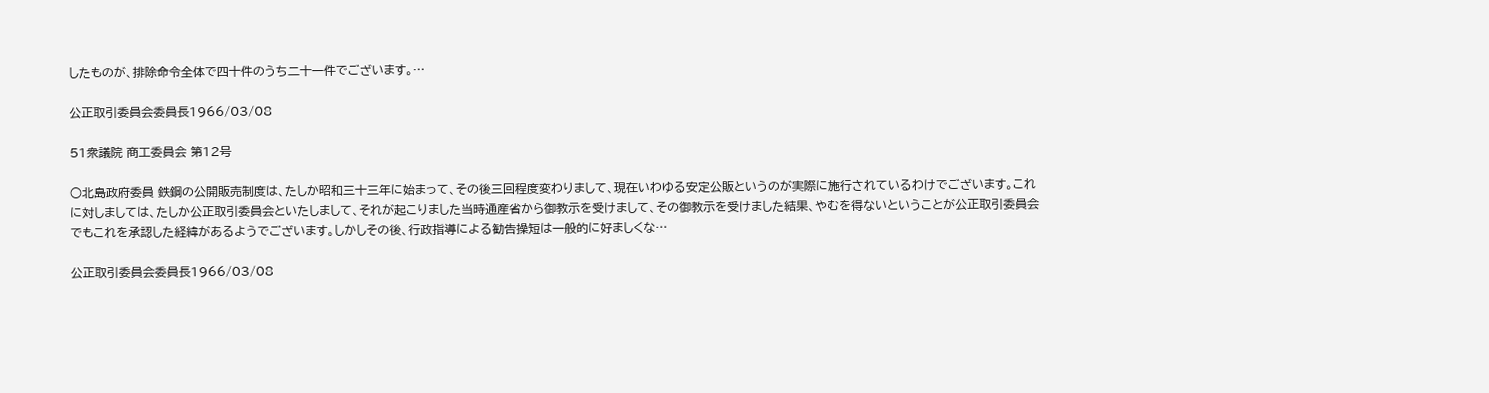したものが、排除命令全体で四十件のうち二十一件でございます。…

公正取引委員会委員長1966/03/08

51衆議院 商工委員会 第12号

○北島政府委員 鉄鋼の公開販売制度は、たしか昭和三十三年に始まって、その後三回程度変わりまして、現在いわゆる安定公販というのが実際に施行されているわけでございます。これに対しましては、たしか公正取引委員会といたしまして、それが起こりました当時通産省から御教示を受けまして、その御教示を受けました結果、やむを得ないということが公正取引委員会でもこれを承認した経緯があるようでございます。しかしその後、行政指導による勧告操短は一般的に好ましくな…

公正取引委員会委員長1966/03/08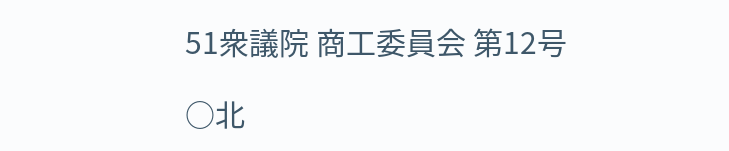51衆議院 商工委員会 第12号

○北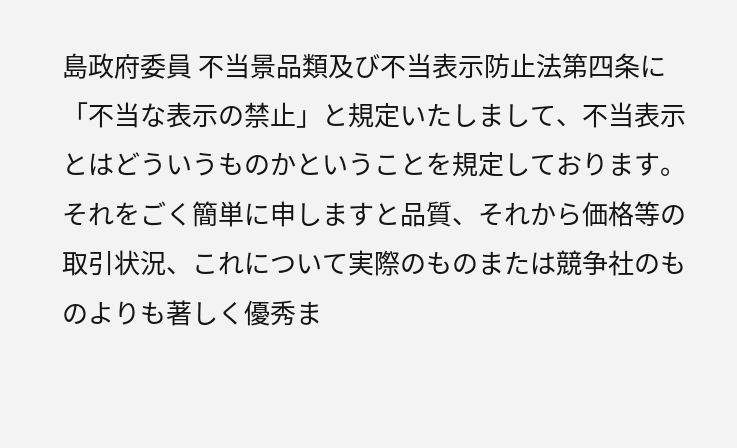島政府委員 不当景品類及び不当表示防止法第四条に「不当な表示の禁止」と規定いたしまして、不当表示とはどういうものかということを規定しております。それをごく簡単に申しますと品質、それから価格等の取引状況、これについて実際のものまたは競争社のものよりも著しく優秀ま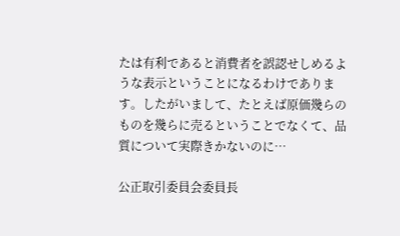たは有利であると消費者を誤認せしめるような表示ということになるわけであります。したがいまして、たとえば原価幾らのものを幾らに売るということでなくて、品質について実際きかないのに…

公正取引委員会委員長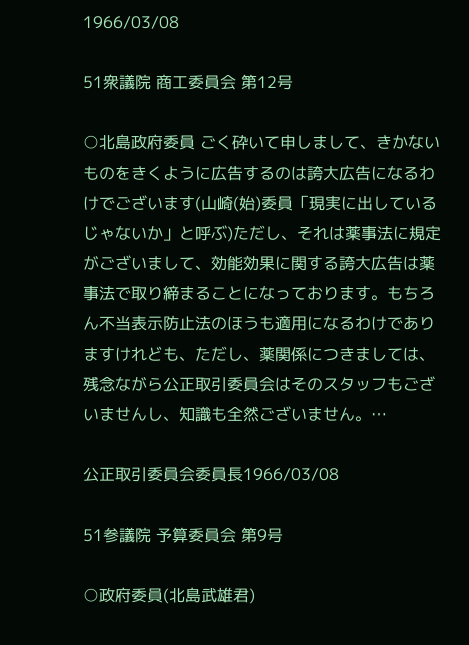1966/03/08

51衆議院 商工委員会 第12号

○北島政府委員 ごく砕いて申しまして、きかないものをきくように広告するのは誇大広告になるわけでございます(山崎(始)委員「現実に出しているじゃないか」と呼ぶ)ただし、それは薬事法に規定がございまして、効能効果に関する誇大広告は薬事法で取り締まることになっております。もちろん不当表示防止法のほうも適用になるわけでありますけれども、ただし、薬関係につきましては、残念ながら公正取引委員会はそのスタッフもございませんし、知識も全然ございません。…

公正取引委員会委員長1966/03/08

51参議院 予算委員会 第9号

○政府委員(北島武雄君)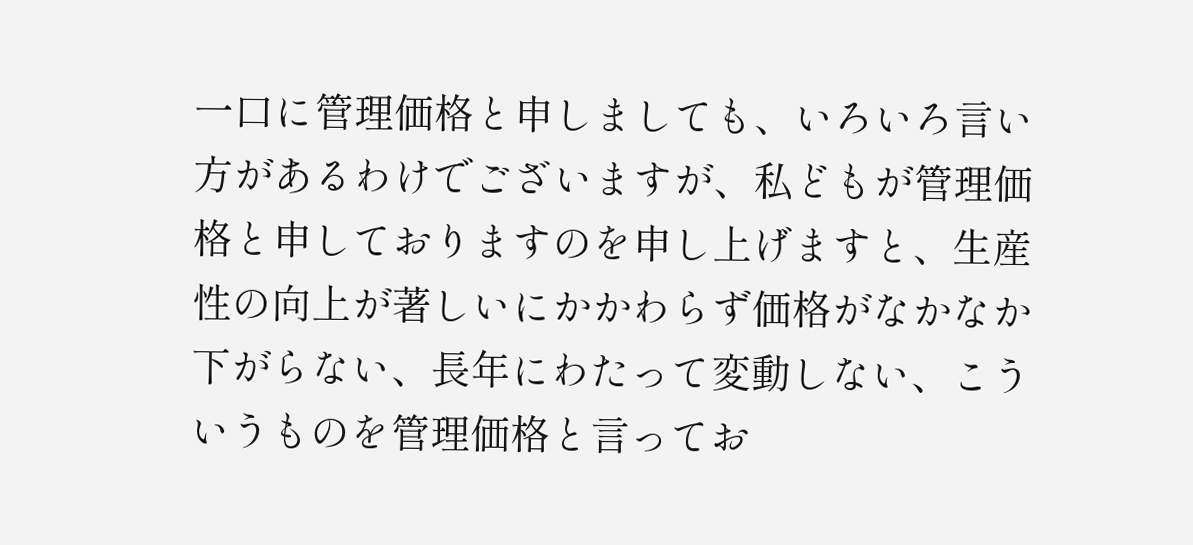一口に管理価格と申しましても、いろいろ言い方があるわけでございますが、私どもが管理価格と申しておりますのを申し上げますと、生産性の向上が著しいにかかわらず価格がなかなか下がらない、長年にわたって変動しない、こういうものを管理価格と言ってお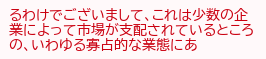るわけでございまして、これは少数の企業によって市場が支配されているところの、いわゆる寡占的な業態にあ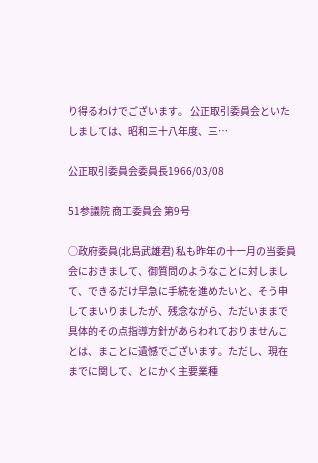り得るわけでございます。 公正取引委員会といたしましては、昭和三十八年度、三…

公正取引委員会委員長1966/03/08

51参議院 商工委員会 第9号

○政府委員(北島武雄君) 私も昨年の十一月の当委員会におきまして、御質問のようなことに対しまして、できるだけ早急に手続を進めたいと、そう申してまいりましたが、残念ながら、ただいままで具体的その点指導方針があらわれておりませんことは、まことに遺憾でございます。ただし、現在までに関して、とにかく主要業種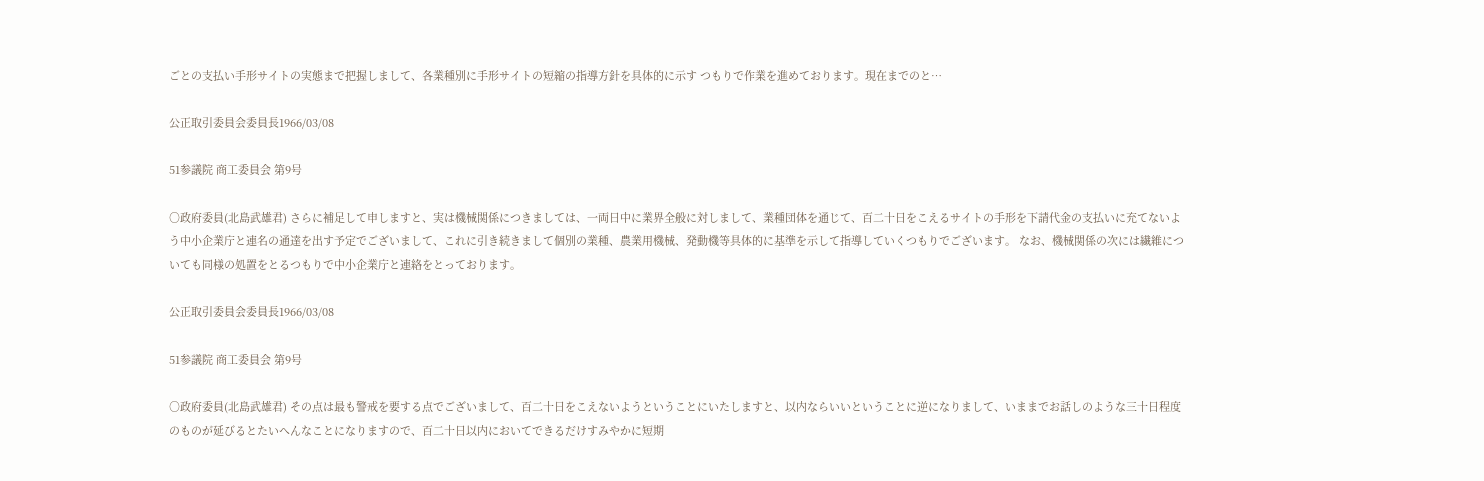ごとの支払い手形サイトの実態まで把握しまして、各業種別に手形サイトの短縮の指導方針を具体的に示す つもりで作業を進めております。現在までのと…

公正取引委員会委員長1966/03/08

51参議院 商工委員会 第9号

○政府委員(北島武雄君) さらに補足して申しますと、実は機械関係につきましては、一両日中に業界全般に対しまして、業種団体を通じて、百二十日をこえるサイトの手形を下請代金の支払いに充てないよう中小企業庁と連名の通達を出す予定でございまして、これに引き続きまして個別の業種、農業用機械、発動機等具体的に基準を示して指導していくつもりでございます。 なお、機械関係の次には繊維についても同様の処置をとるつもりで中小企業庁と連絡をとっております。

公正取引委員会委員長1966/03/08

51参議院 商工委員会 第9号

○政府委員(北島武雄君) その点は最も警戒を要する点でございまして、百二十日をこえないようということにいたしますと、以内ならいいということに逆になりまして、いままでお話しのような三十日程度のものが延びるとたいへんなことになりますので、百二十日以内においてできるだけすみやかに短期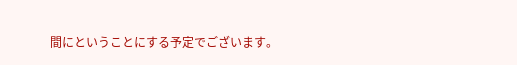間にということにする予定でございます。